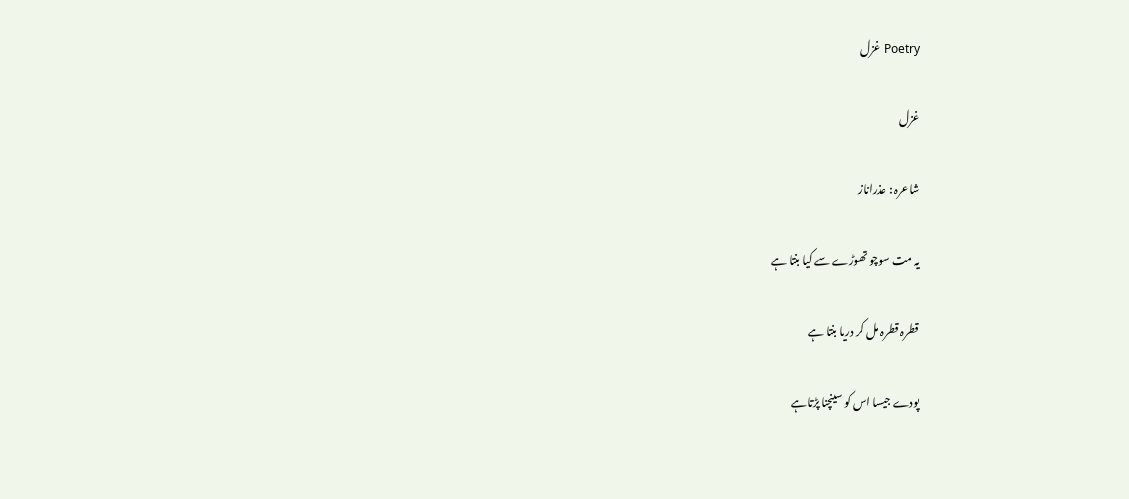Poetry غزل

غزل

شاعرہ : عذراناز

یہ مت سوچو تھوڑے سے کیا بنتا ہے

قطرہ قطرہ مل کر دریا بنتا ہے

پودے جیسا اس کو سینچنا پڑتاہے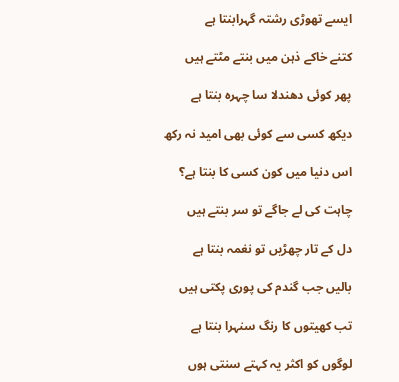ایسے تھوڑی رشتہ گہرابنتا ہے

کتنے خاکے ذہن میں بنتے مٹتے ہیں

پھر کوئی دھندلا سا چہرہ بنتا ہے

دیکھ کسی سے کوئی بھی امید نہ رکھ

اس دنیا میں کون کسی کا بنتا ہے؟

چاہت کی لے جاگے تو سر بنتے ہیں

دل کے تار چھڑیں تو نغمہ بنتا ہے

بالیں جب گندم کی پوری پکتی ہیں

تب کھیتوں کا رنگ سنہرا بنتا ہے

لوگوں کو اکثر یہ کہتے سنتی ہوں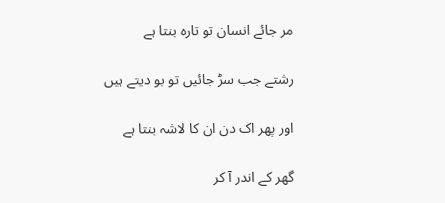مر جائے انسان تو تارہ بنتا ہے

رشتے جب سڑ جائیں تو بو دیتے ہیں

اور پھر اک دن ان کا لاشہ بنتا ہے

گھر کے اندر آ کر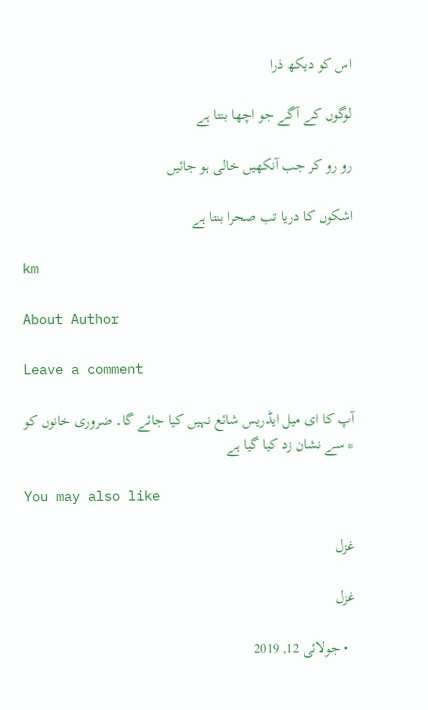اس کو دیکھ ذرا

لوگوں کے آگے جو اچھا بنتا ہے

رو رو کر جب آنکھیں خالی ہو جائیں

اشکوں کا دریا تب صحرا بنتا ہے

km

About Author

Leave a comment

آپ کا ای میل ایڈریس شائع نہیں کیا جائے گا۔ ضروری خانوں کو * سے نشان زد کیا گیا ہے

You may also like

غزل

غزل

  • جولائی 12, 2019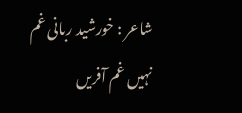شاعر : خورشید ربانی غم نہیں غم آفریں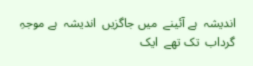اندیشہ  ہے آئینے  میں جاگزیں  اندیشہ  ہے موجہِ  گرداب  تک تھے  ایک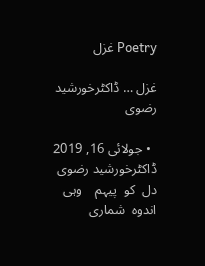Poetry غزل

غزل … ڈاکٹرخورشید رضوی

  • جولائی 16, 2019
ڈاکٹرخورشید رضوی دل  کو  پیہم    وہی  اندوہ  شماری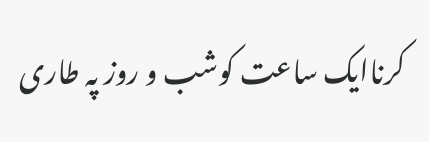کرناایک ساعت کوشب و روز پہ طاری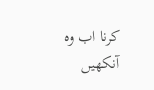کرنا اب وہ  آنکھیں